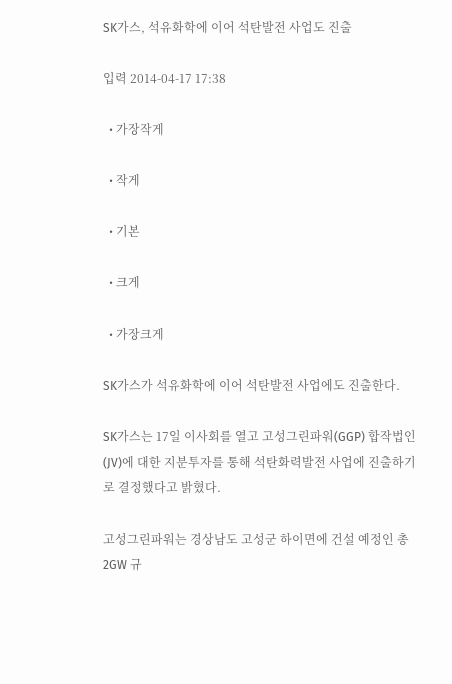SK가스, 석유화학에 이어 석탄발전 사업도 진출

입력 2014-04-17 17:38

  • 가장작게

  • 작게

  • 기본

  • 크게

  • 가장크게

SK가스가 석유화학에 이어 석탄발전 사업에도 진출한다.

SK가스는 17일 이사회를 열고 고성그린파워(GGP) 합작법인(JV)에 대한 지분투자를 통해 석탄화력발전 사업에 진출하기로 결정했다고 밝혔다.

고성그린파워는 경상남도 고성군 하이면에 건설 예정인 총 2GW 규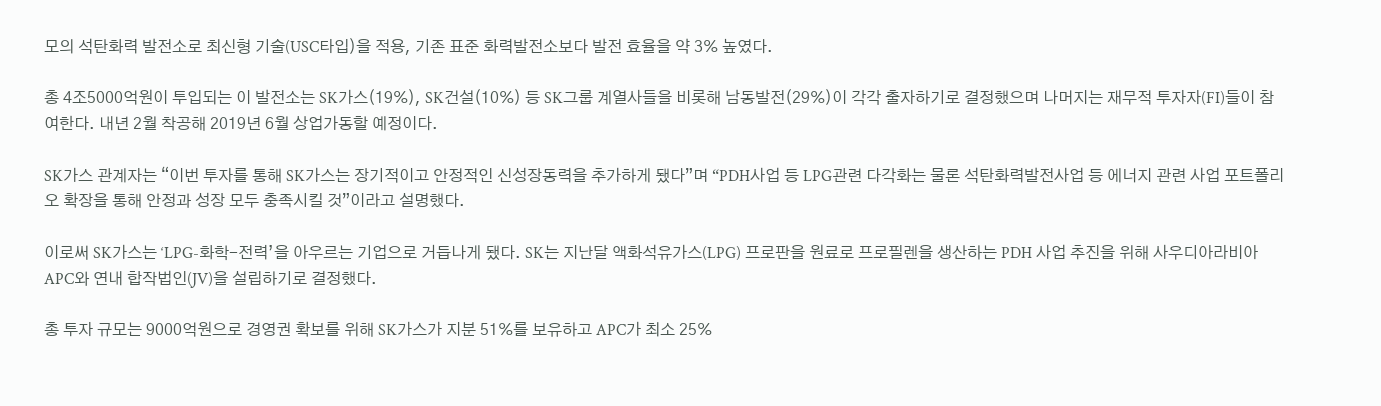모의 석탄화력 발전소로 최신형 기술(USC타입)을 적용, 기존 표준 화력발전소보다 발전 효율을 약 3% 높였다.

총 4조5000억원이 투입되는 이 발전소는 SK가스(19%), SK건설(10%) 등 SK그룹 계열사들을 비롯해 남동발전(29%)이 각각 출자하기로 결정했으며 나머지는 재무적 투자자(FI)들이 참여한다. 내년 2월 착공해 2019년 6월 상업가동할 예정이다.

SK가스 관계자는 “이번 투자를 통해 SK가스는 장기적이고 안정적인 신성장동력을 추가하게 됐다”며 “PDH사업 등 LPG관련 다각화는 물론 석탄화력발전사업 등 에너지 관련 사업 포트폴리오 확장을 통해 안정과 성장 모두 충족시킬 것”이라고 설명했다.

이로써 SK가스는 ‘LPG-화학-전력’을 아우르는 기업으로 거듭나게 됐다. SK는 지난달 액화석유가스(LPG) 프로판을 원료로 프로필렌을 생산하는 PDH 사업 추진을 위해 사우디아라비아 APC와 연내 합작법인(JV)을 설립하기로 결정했다.

총 투자 규모는 9000억원으로 경영권 확보를 위해 SK가스가 지분 51%를 보유하고 APC가 최소 25%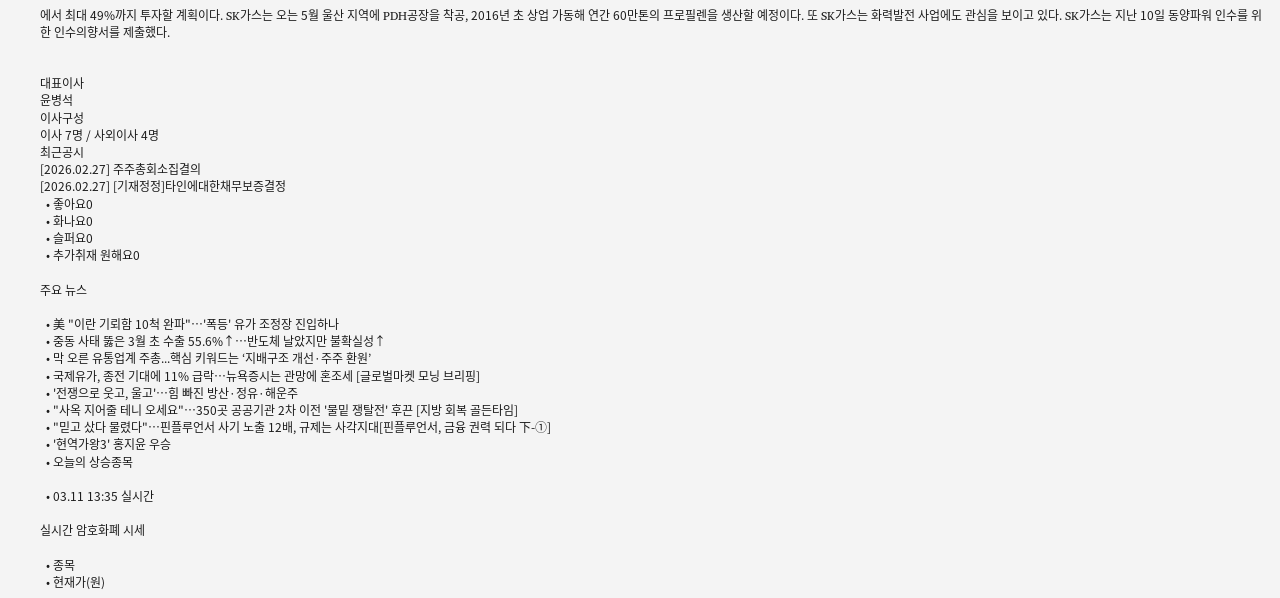에서 최대 49%까지 투자할 계획이다. SK가스는 오는 5월 울산 지역에 PDH공장을 착공, 2016년 초 상업 가동해 연간 60만톤의 프로필렌을 생산할 예정이다. 또 SK가스는 화력발전 사업에도 관심을 보이고 있다. SK가스는 지난 10일 동양파워 인수를 위한 인수의향서를 제출했다.


대표이사
윤병석
이사구성
이사 7명 / 사외이사 4명
최근공시
[2026.02.27] 주주총회소집결의
[2026.02.27] [기재정정]타인에대한채무보증결정
  • 좋아요0
  • 화나요0
  • 슬퍼요0
  • 추가취재 원해요0

주요 뉴스

  • 美 "이란 기뢰함 10척 완파"…'폭등' 유가 조정장 진입하나
  • 중동 사태 뚫은 3월 초 수출 55.6%↑⋯반도체 날았지만 불확실성↑
  • 막 오른 유통업계 주총...핵심 키워드는 ‘지배구조 개선·주주 환원’
  • 국제유가, 종전 기대에 11% 급락…뉴욕증시는 관망에 혼조세 [글로벌마켓 모닝 브리핑]
  • '전쟁으로 웃고, 울고'…힘 빠진 방산·정유·해운주
  • "사옥 지어줄 테니 오세요"⋯350곳 공공기관 2차 이전 '물밑 쟁탈전' 후끈 [지방 회복 골든타임]
  • "믿고 샀다 물렸다"…핀플루언서 사기 노출 12배, 규제는 사각지대[핀플루언서, 금융 권력 되다 下-①]
  • '현역가왕3' 홍지윤 우승
  • 오늘의 상승종목

  • 03.11 13:35 실시간

실시간 암호화폐 시세

  • 종목
  • 현재가(원)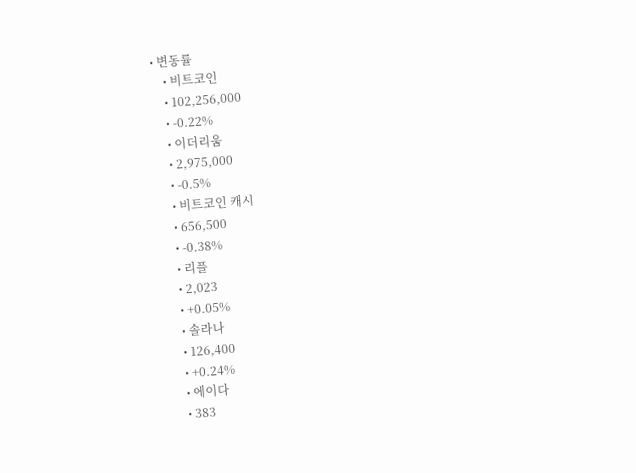• 변동률
    • 비트코인
    • 102,256,000
    • -0.22%
    • 이더리움
    • 2,975,000
    • -0.5%
    • 비트코인 캐시
    • 656,500
    • -0.38%
    • 리플
    • 2,023
    • +0.05%
    • 솔라나
    • 126,400
    • +0.24%
    • 에이다
    • 383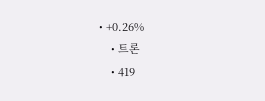• +0.26%
    • 트론
    • 419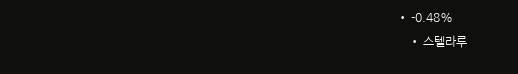• -0.48%
    • 스텔라루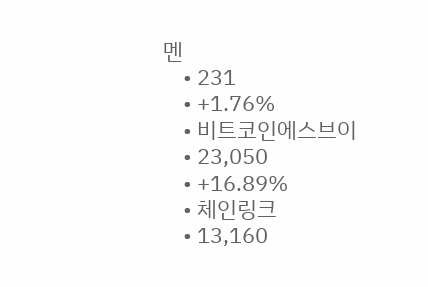멘
    • 231
    • +1.76%
    • 비트코인에스브이
    • 23,050
    • +16.89%
    • 체인링크
    • 13,160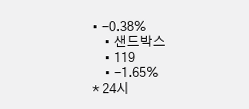• -0.38%
    • 샌드박스
    • 119
    • -1.65%
* 24시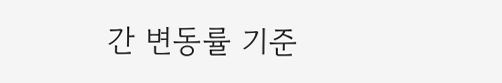간 변동률 기준